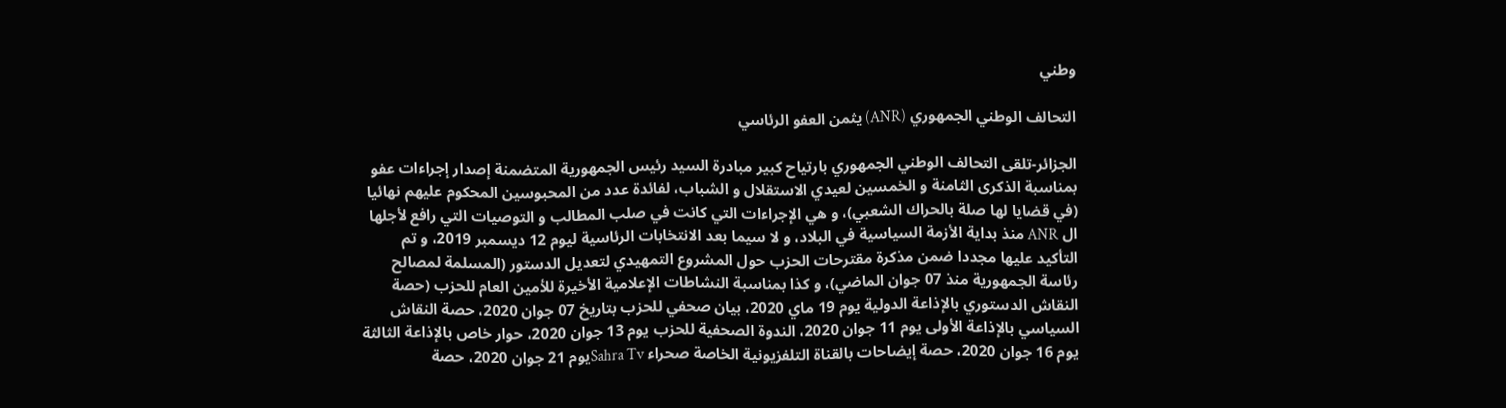وطني

التحالف الوطني الجمهوري (ANR) يثمن العفو الرئاسي

الجزائر-تلقى التحالف الوطني الجمهوري بارتياح كبير مبادرة السيد رئيس الجمهورية المتضمنة إصدار إجراءات عفو بمناسبة الذكرى الثامنة و الخمسين لعيدي الاستقلال و الشباب، لفائدة عدد من المحبوسين المحكوم عليهم نهائيا (في قضايا لها صلة بالحراك الشعبي)، و هي الإجراءات التي كانت في صلب المطالب و التوصيات التي رافع لأجلها ال ANR منذ بداية الأزمة السياسية في البلاد، و لا سيما بعد الانتخابات الرئاسية ليوم 12 ديسمبر 2019، و تم التأكيد عليها مجددا ضمن مذكرة مقترحات الحزب حول المشروع التمهيدي لتعديل الدستور (المسلمة لمصالح رئاسة الجمهورية منذ 07 جوان الماضي)، و كذا بمناسبة النشاطات الإعلامية الأخيرة للأمين العام للحزب (حصة النقاش الدستوري بالإذاعة الدولية يوم 19 ماي 2020، بيان صحفي للحزب بتاريخ 07 جوان 2020، حصة النقاش السياسي بالإذاعة الأولى يوم 11 جوان 2020، الندوة الصحفية للحزب يوم 13 جوان 2020، حوار خاص بالإذاعة الثالثة يوم 16 جوان 2020، حصة إيضاحات بالقناة التلفزيونية الخاصة صحراء Sahra Tvيوم 21 جوان 2020، حصة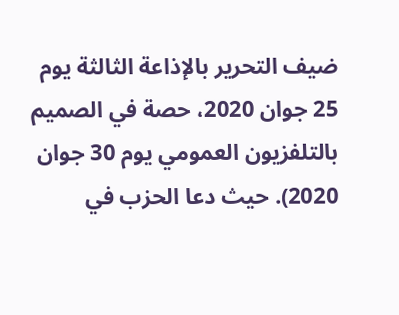ضيف التحرير بالإذاعة الثالثة يوم 25 جوان 2020، حصة في الصميم بالتلفزيون العمومي يوم 30 جوان 2020). حيث دعا الحزب في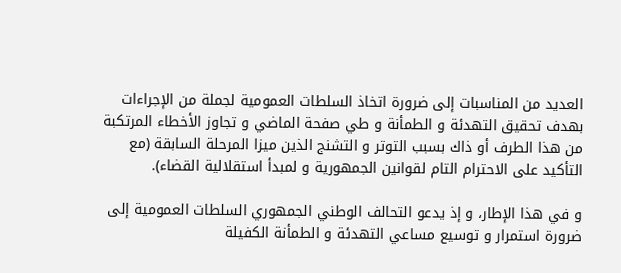العديد من المناسبات إلى ضرورة اتخاذ السلطات العمومية لجملة من الإجراءات بهدف تحقيق التهدئة و الطمأنة و طي صفحة الماضي و تجاوز الأخطاء المرتكبة من هذا الطرف أو ذاك بسبب التوتر و التشنج الذين ميزا المرحلة السابقة (مع التأكيد على الاحترام التام لقوانين الجمهورية و لمبدأ استقلالية القضاء).

و في هذا الإطار، و إذ يدعو التحالف الوطني الجمهوري السلطات العمومية إلى ضرورة استمرار و توسيع مساعي التهدئة و الطمأنة الكفيلة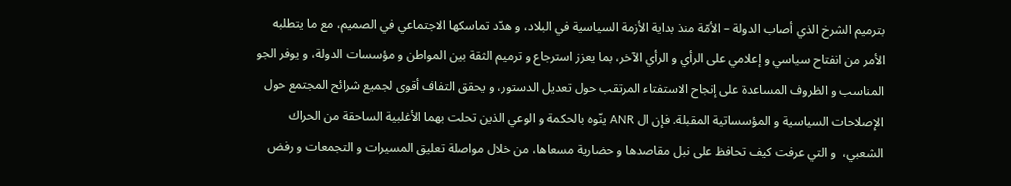بترميم الشرخ الذي أصاب الدولة – الأمّة منذ بداية الأزمة السياسية في البلاد، و هدّد تماسكها الاجتماعي في الصميم، مع ما يتطلبه الأمر من انفتاح سياسي و إعلامي على الرأي و الرأي الآخر، بما يعزز استرجاع و ترميم الثقة بين المواطن و مؤسسات الدولة، و يوفر الجو المناسب و الظروف المساعدة على إنجاح الاستفتاء المرتقب حول تعديل الدستور، و يحقق التفاف أقوى لجميع شرائح المجتمع حول الإصلاحات السياسية و المؤسساتية المقبلة. فإن ال ANR ينّوه بالحكمة و الوعي الذين تحلت بهما الأغلبية الساحقة من الحراك الشعبي،  و التي عرفت كيف تحافظ على نبل مقاصدها و حضارية مسعاها، من خلال مواصلة تعليق المسيرات و التجمعات و رفض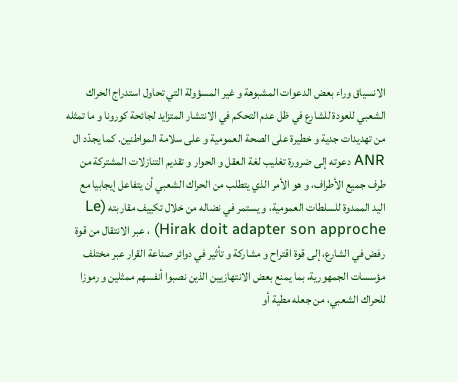الانسياق وراء بعض الدعوات المشبوهة و غير المسؤولة التي تحاول استدراج الحراك الشعبي للعودة للشارع في ظل عدم التحكم في الانتشار المتزايد لجائحة كورونا و ما تمثله من تهديدات جدية و خطيرة على الصحة العمومية و على سلامة المواطنين. كما يجدّد ال ANR دعوته إلى ضرورة تغليب لغة العقل و الحوار و تقديم التنازلات المشتركة من طرف جميع الأطراف، و هو الأمر الذي يتطلب من الحراك الشعبي أن يتفاعل إيجابيا مع اليد الممدوة للسلطات العمومية، و يستمر في نضاله من خلال تكييف مقاربته (Le Hirak doit adapter son approche) ، عبر الانتقال من قوة رفض في الشارع، إلى قوة اقتراح و مشاركة و تأثير في دوائر صناعة القرار عبر مختلف مؤسسات الجمهورية، بما يمنع بعض الانتهازيين الذين نصبوا أنفسهم ممثلين و رموزا للحراك الشعبي، من جعله مطية أو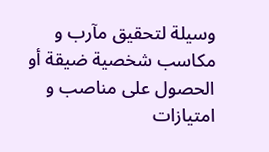وسيلة لتحقيق مآرب و مكاسب شخصية ضيقة أو الحصول على مناصب و امتيازات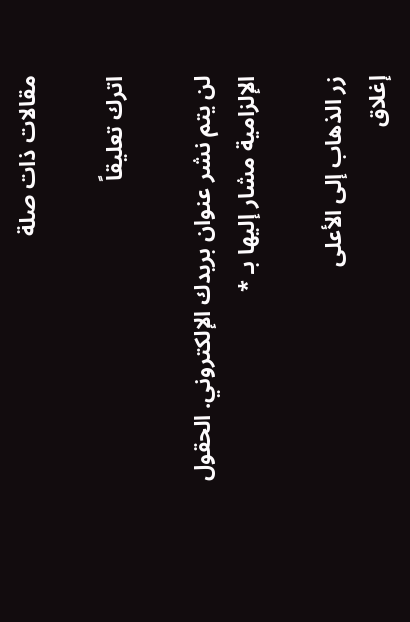مقالات ذات صلة

اترك تعليقاً

لن يتم نشر عنوان بريدك الإلكتروني. الحقول الإلزامية مشار إليها بـ *

زر الذهاب إلى الأعلى
إغلاق